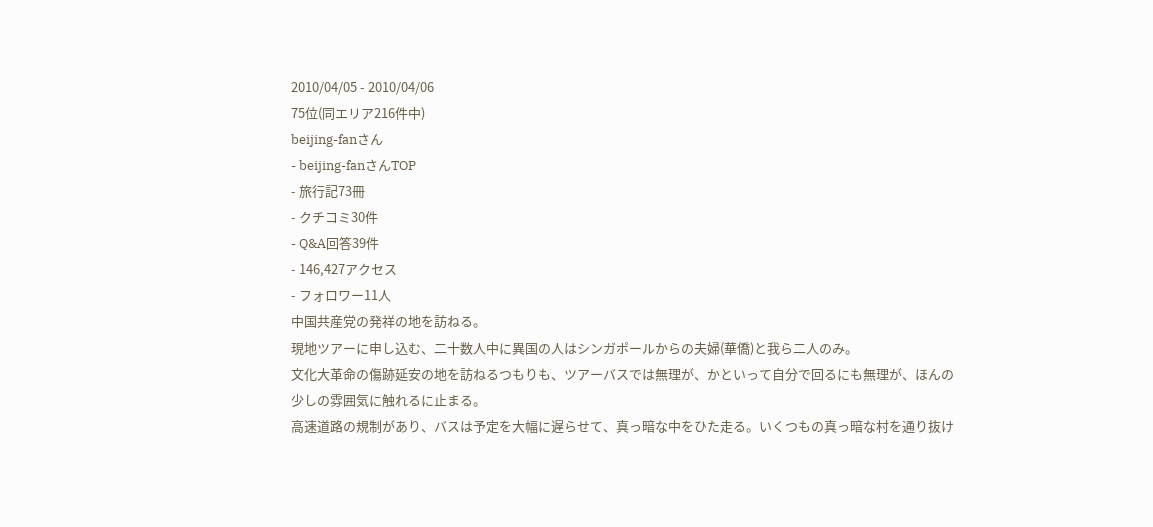2010/04/05 - 2010/04/06
75位(同エリア216件中)
beijing-fanさん
- beijing-fanさんTOP
- 旅行記73冊
- クチコミ30件
- Q&A回答39件
- 146,427アクセス
- フォロワー11人
中国共産党の発祥の地を訪ねる。
現地ツアーに申し込む、二十数人中に異国の人はシンガポールからの夫婦(華僑)と我ら二人のみ。
文化大革命の傷跡延安の地を訪ねるつもりも、ツアーバスでは無理が、かといって自分で回るにも無理が、ほんの少しの雰囲気に触れるに止まる。
高速道路の規制があり、バスは予定を大幅に遅らせて、真っ暗な中をひた走る。いくつもの真っ暗な村を通り抜け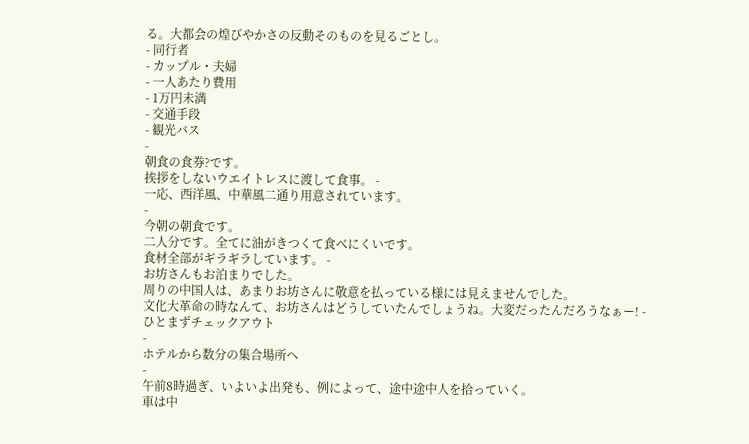る。大都会の煌びやかさの反動そのものを見るごとし。
- 同行者
- カップル・夫婦
- 一人あたり費用
- 1万円未満
- 交通手段
- 観光バス
-
朝食の食券?です。
挨拶をしないウエイトレスに渡して食事。 -
一応、西洋風、中華風二通り用意されています。
-
今朝の朝食です。
二人分です。全てに油がきつくて食べにくいです。
食材全部がギラギラしています。 -
お坊さんもお泊まりでした。
周りの中国人は、あまりお坊さんに敬意を払っている様には見えませんでした。
文化大革命の時なんて、お坊さんはどうしていたんでしょうね。大変だったんだろうなぁー! -
ひとまずチェックアウト
-
ホテルから数分の集合場所へ
-
午前8時過ぎ、いよいよ出発も、例によって、途中途中人を拾っていく。
車は中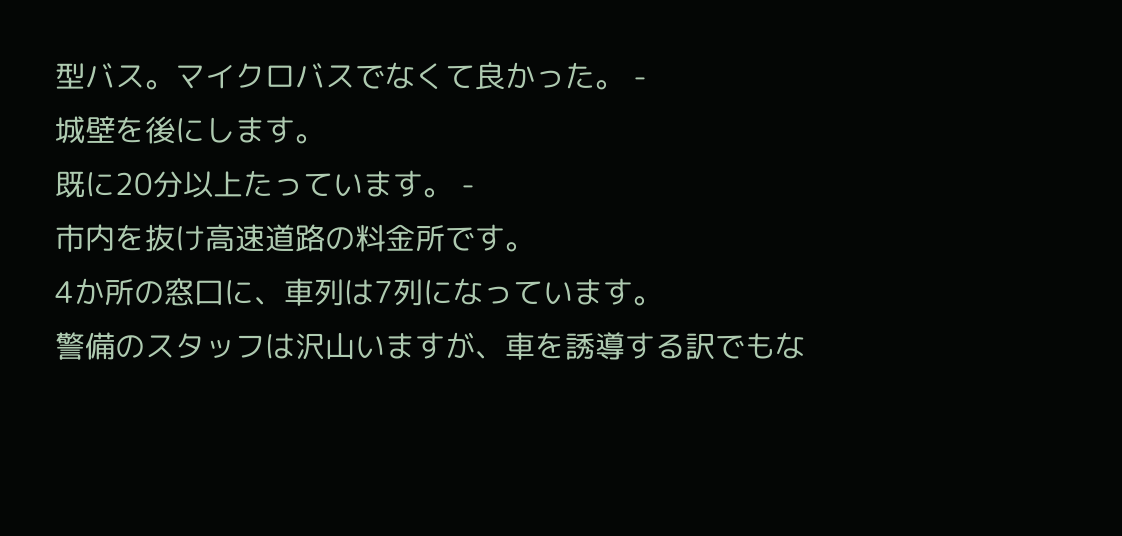型バス。マイクロバスでなくて良かった。 -
城壁を後にします。
既に20分以上たっています。 -
市内を抜け高速道路の料金所です。
4か所の窓口に、車列は7列になっています。
警備のスタッフは沢山いますが、車を誘導する訳でもな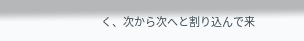く、次から次へと割り込んで来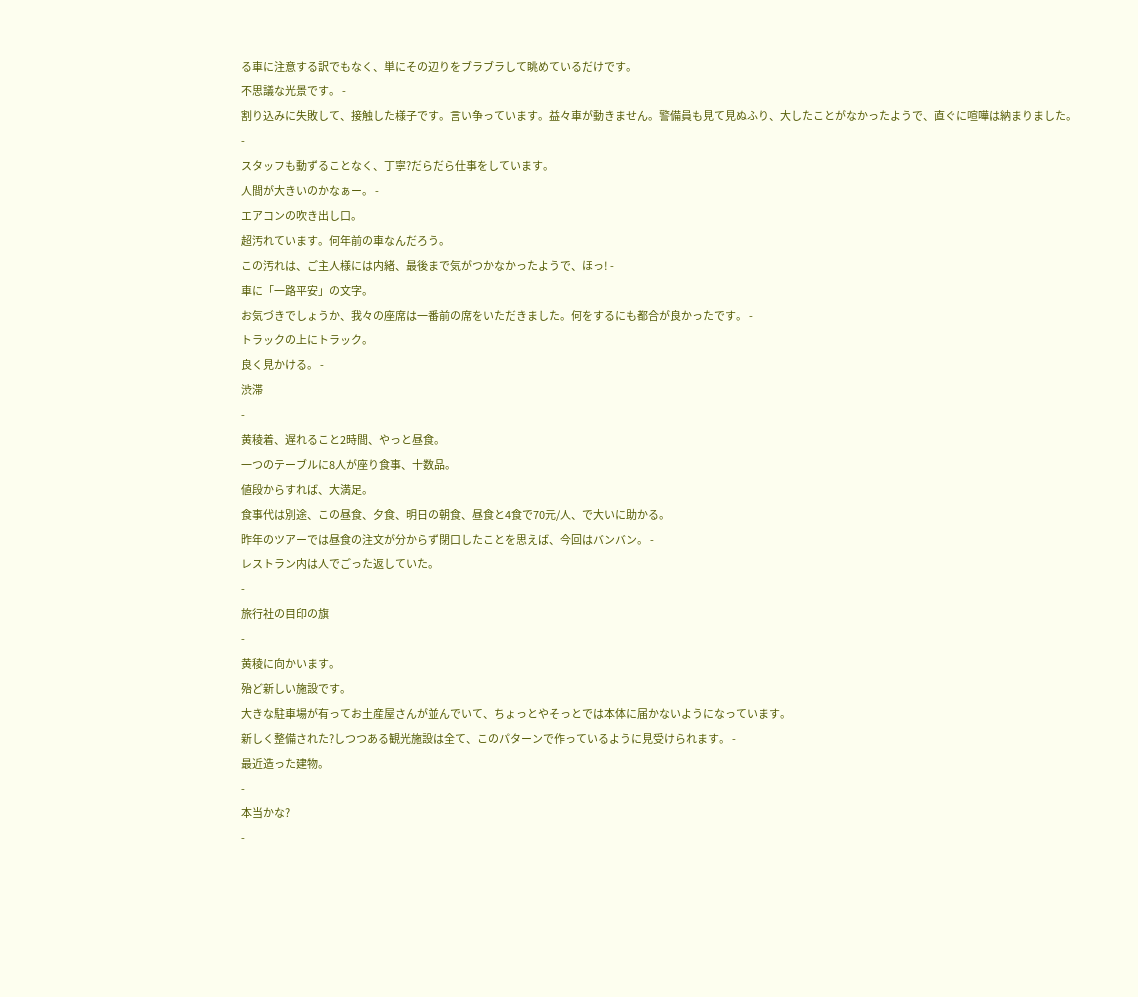る車に注意する訳でもなく、単にその辺りをブラブラして眺めているだけです。
不思議な光景です。 -
割り込みに失敗して、接触した様子です。言い争っています。益々車が動きません。警備員も見て見ぬふり、大したことがなかったようで、直ぐに喧嘩は納まりました。
-
スタッフも動ずることなく、丁寧?だらだら仕事をしています。
人間が大きいのかなぁー。 -
エアコンの吹き出し口。
超汚れています。何年前の車なんだろう。
この汚れは、ご主人様には内緒、最後まで気がつかなかったようで、ほっ! -
車に「一路平安」の文字。
お気づきでしょうか、我々の座席は一番前の席をいただきました。何をするにも都合が良かったです。 -
トラックの上にトラック。
良く見かける。 -
渋滞
-
黄稜着、遅れること2時間、やっと昼食。
一つのテーブルに8人が座り食事、十数品。
値段からすれば、大満足。
食事代は別途、この昼食、夕食、明日の朝食、昼食と4食で70元/人、で大いに助かる。
昨年のツアーでは昼食の注文が分からず閉口したことを思えば、今回はバンバン。 -
レストラン内は人でごった返していた。
-
旅行社の目印の旗
-
黄稜に向かいます。
殆ど新しい施設です。
大きな駐車場が有ってお土産屋さんが並んでいて、ちょっとやそっとでは本体に届かないようになっています。
新しく整備された?しつつある観光施設は全て、このパターンで作っているように見受けられます。 -
最近造った建物。
-
本当かな?
-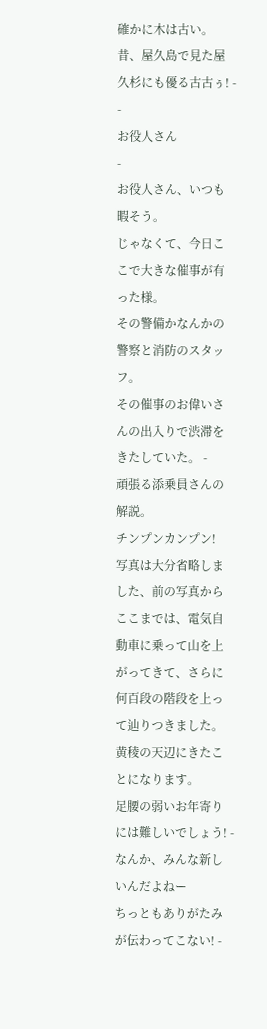確かに木は古い。
昔、屋久島で見た屋久杉にも優る古古ぅ! -
-
お役人さん
-
お役人さん、いつも暇そう。
じゃなくて、今日ここで大きな催事が有った様。
その警備かなんかの警察と消防のスタッフ。
その催事のお偉いさんの出入りで渋滞をきたしていた。 -
頑張る添乗員さんの解説。
チンプンカンプン!
写真は大分省略しました、前の写真からここまでは、電気自動車に乗って山を上がってきて、さらに何百段の階段を上って辿りつきました。
黄稜の天辺にきたことになります。
足腰の弱いお年寄りには難しいでしょう! -
なんか、みんな新しいんだよねー
ちっともありがたみが伝わってこない! -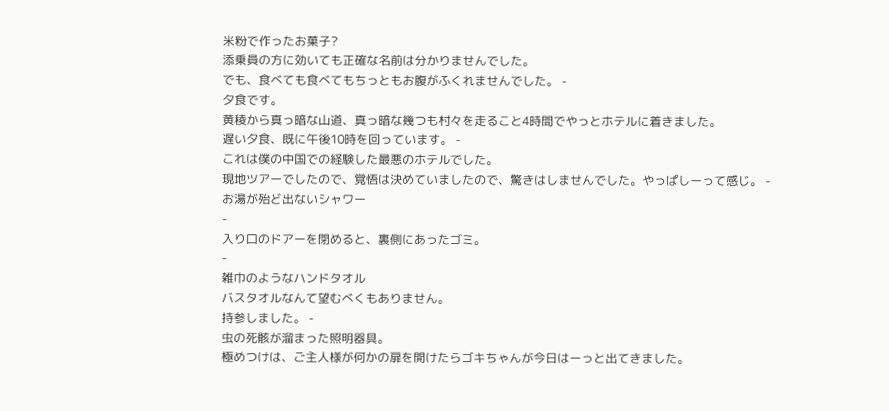米粉で作ったお菓子?
添乗員の方に効いても正確な名前は分かりませんでした。
でも、食べても食べてもちっともお腹がふくれませんでした。 -
夕食です。
黄稜から真っ暗な山道、真っ暗な幾つも村々を走ること4時間でやっとホテルに着きました。
遅い夕食、既に午後10時を回っています。 -
これは僕の中国での経験した最悪のホテルでした。
現地ツアーでしたので、覚悟は決めていましたので、驚きはしませんでした。やっぱしーって感じ。 -
お湯が殆ど出ないシャワー
-
入り口のドアーを閉めると、裏側にあったゴミ。
-
雑巾のようなハンドタオル
バスタオルなんて望むべくもありません。
持参しました。 -
虫の死骸が溜まった照明器具。
極めつけは、ご主人様が何かの扉を開けたらゴキちゃんが今日はーっと出てきました。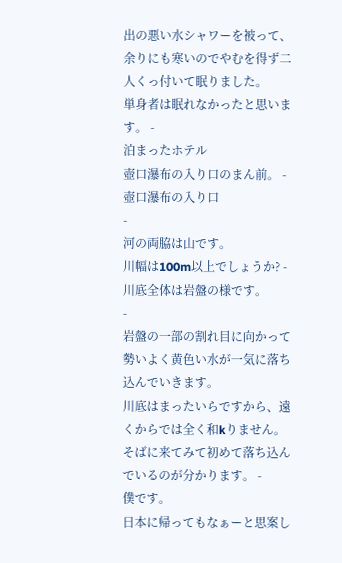出の悪い水シャワーを被って、余りにも寒いのでやむを得ず二人くっ付いて眠りました。
単身者は眠れなかったと思います。 -
泊まったホテル
壺口瀑布の入り口のまん前。 -
壺口瀑布の入り口
-
河の両脇は山です。
川幅は100m以上でしょうか? -
川底全体は岩盤の様です。
-
岩盤の一部の割れ目に向かって勢いよく黄色い水が一気に落ち込んでいきます。
川底はまったいらですから、遠くからでは全く和kりません。そばに来てみて初めて落ち込んでいるのが分かります。 -
僕です。
日本に帰ってもなぁーと思案し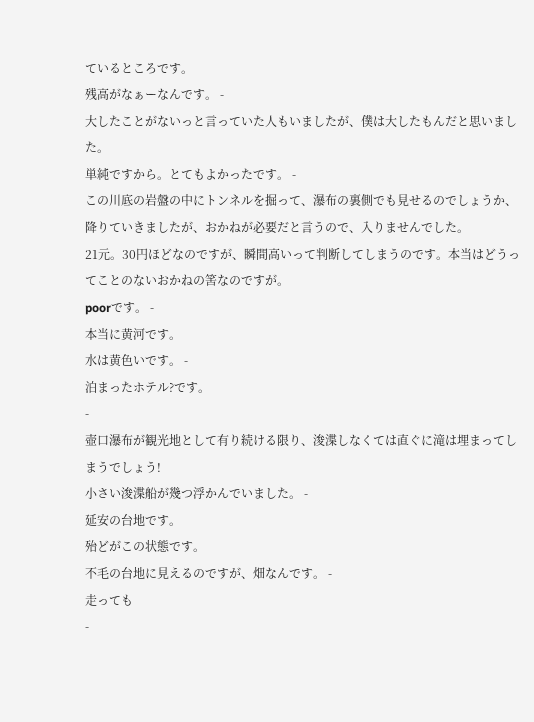ているところです。
残高がなぁーなんです。 -
大したことがないっと言っていた人もいましたが、僕は大したもんだと思いました。
単純ですから。とてもよかったです。 -
この川底の岩盤の中にトンネルを掘って、瀑布の裏側でも見せるのでしょうか、降りていきましたが、おかねが必要だと言うので、入りませんでした。
21元。30円ほどなのですが、瞬間高いって判断してしまうのです。本当はどうってことのないおかねの筈なのですが。
poorです。 -
本当に黄河です。
水は黄色いです。 -
泊まったホテル?です。
-
壺口瀑布が観光地として有り続ける限り、浚渫しなくては直ぐに滝は埋まってしまうでしょう!
小さい浚渫船が幾つ浮かんでいました。 -
延安の台地です。
殆どがこの状態です。
不毛の台地に見えるのですが、畑なんです。 -
走っても
-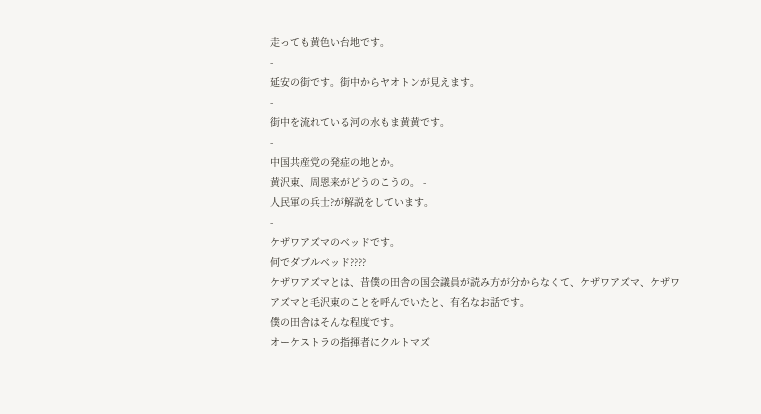走っても黄色い台地です。
-
延安の街です。街中からヤオトンが見えます。
-
街中を流れている河の水もま黄黄です。
-
中国共産党の発症の地とか。
黄沢東、周恩来がどうのこうの。 -
人民軍の兵士?が解説をしています。
-
ケザワアズマのベッドです。
何でダブルベッド????
ケザワアズマとは、昔僕の田舎の国会議員が読み方が分からなくて、ケザワアズマ、ケザワアズマと毛沢東のことを呼んでいたと、有名なお話です。
僕の田舎はそんな程度です。
オーケストラの指揮者にクルトマズ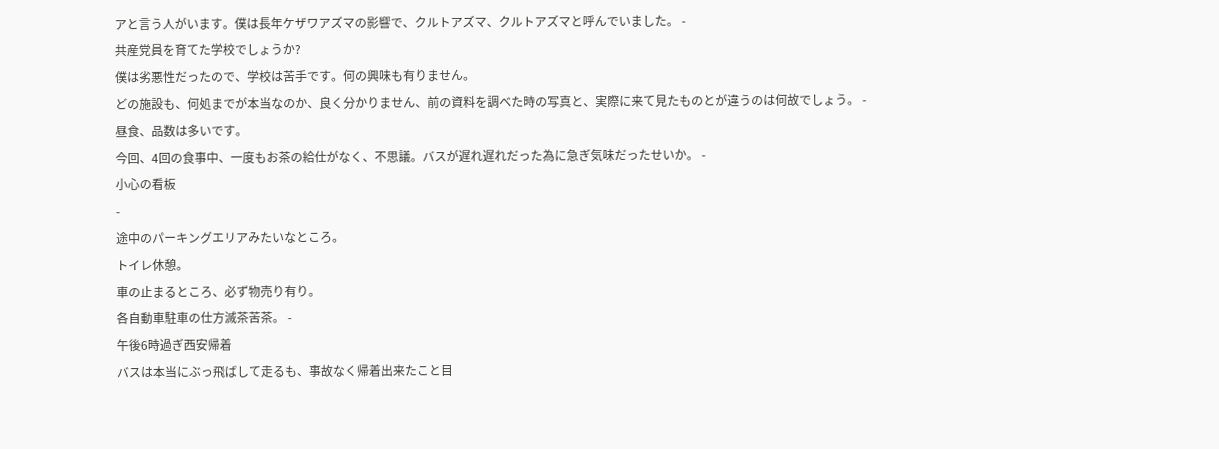アと言う人がいます。僕は長年ケザワアズマの影響で、クルトアズマ、クルトアズマと呼んでいました。 -
共産党員を育てた学校でしょうか?
僕は劣悪性だったので、学校は苦手です。何の興味も有りません。
どの施設も、何処までが本当なのか、良く分かりません、前の資料を調べた時の写真と、実際に来て見たものとが違うのは何故でしょう。 -
昼食、品数は多いです。
今回、4回の食事中、一度もお茶の給仕がなく、不思議。バスが遅れ遅れだった為に急ぎ気味だったせいか。 -
小心の看板
-
途中のパーキングエリアみたいなところ。
トイレ休憩。
車の止まるところ、必ず物売り有り。
各自動車駐車の仕方滅茶苦茶。 -
午後6時過ぎ西安帰着
バスは本当にぶっ飛ばして走るも、事故なく帰着出来たこと目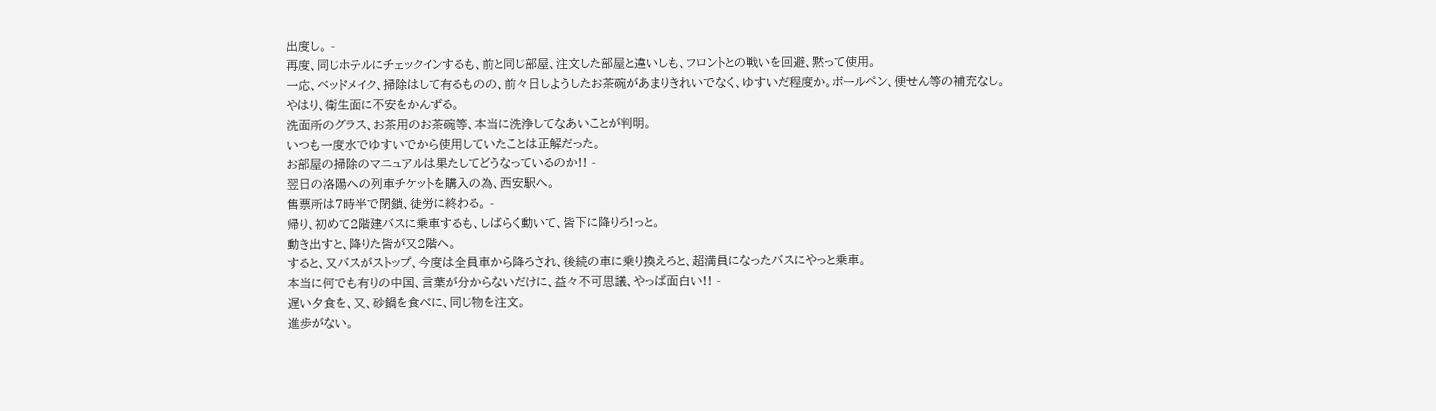出度し。 -
再度、同じホテルにチェックインするも、前と同じ部屋、注文した部屋と違いしも、フロントとの戦いを回避、黙って使用。
一応、ベッドメイク、掃除はして有るものの、前々日しようしたお茶碗があまりきれいでなく、ゆすいだ程度か。ボールペン、便せん等の補充なし。
やはり、衛生面に不安をかんずる。
洗面所のグラス、お茶用のお茶碗等、本当に洗浄してなあいことが判明。
いつも一度水でゆすいでから使用していたことは正解だった。
お部屋の掃除のマニュアルは果たしてどうなっているのか!! -
翌日の洛陽への列車チケットを購入の為、西安駅へ。
售票所は7時半で閉鎖、徒労に終わる。 -
帰り、初めて2階建バスに乗車するも、しばらく動いて、皆下に降りろ!っと。
動き出すと、降りた皆が又2階へ。
すると、又バスがストップ、今度は全員車から降ろされ、後続の車に乗り換えろと、超満員になったバスにやっと乗車。
本当に何でも有りの中国、言葉が分からないだけに、益々不可思議、やっぱ面白い!! -
遅い夕食を、又、砂鍋を食べに、同じ物を注文。
進歩がない。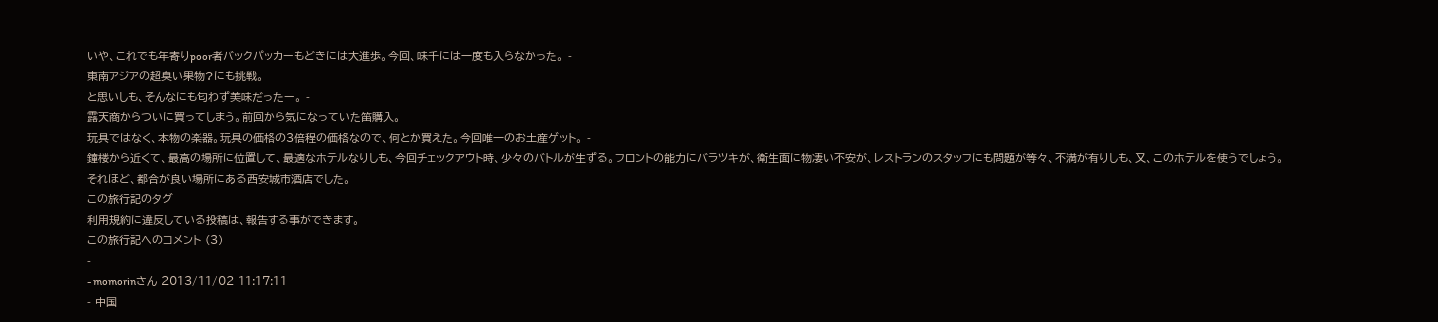いや、これでも年寄りpoor者バックパッカーもどきには大進歩。今回、味千には一度も入らなかった。 -
東南アジアの超臭い果物?にも挑戦。
と思いしも、そんなにも匂わず美味だったー。 -
露天商からついに買ってしまう。前回から気になっていた笛購入。
玩具ではなく、本物の楽器。玩具の価格の3倍程の価格なので、何とか買えた。今回唯一のお土産ゲット。 -
鐘楼から近くて、最高の場所に位置して、最適なホテルなりしも、今回チェックアウト時、少々のバトルが生ずる。フロントの能力にバラツキが、衛生面に物凄い不安が、レストランのスタッフにも問題が等々、不満が有りしも、又、このホテルを使うでしょう。
それほど、都合が良い場所にある西安城市酒店でした。
この旅行記のタグ
利用規約に違反している投稿は、報告する事ができます。
この旅行記へのコメント (3)
-
- momorinさん 2013/11/02 11:17:11
- 中国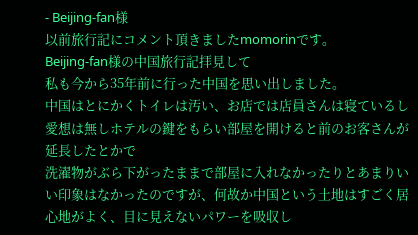- Beijing-fan様
以前旅行記にコメント頂きましたmomorinです。
Beijing-fan様の中国旅行記拝見して
私も今から35年前に行った中国を思い出しました。
中国はとにかくトイレは汚い、お店では店員さんは寝ているし愛想は無しホテルの鍵をもらい部屋を開けると前のお客さんが延長したとかで
洗濯物がぶら下がったままで部屋に入れなかったりとあまりいい印象はなかったのですが、何故か中国という土地はすごく居心地がよく、目に見えないパワーを吸収し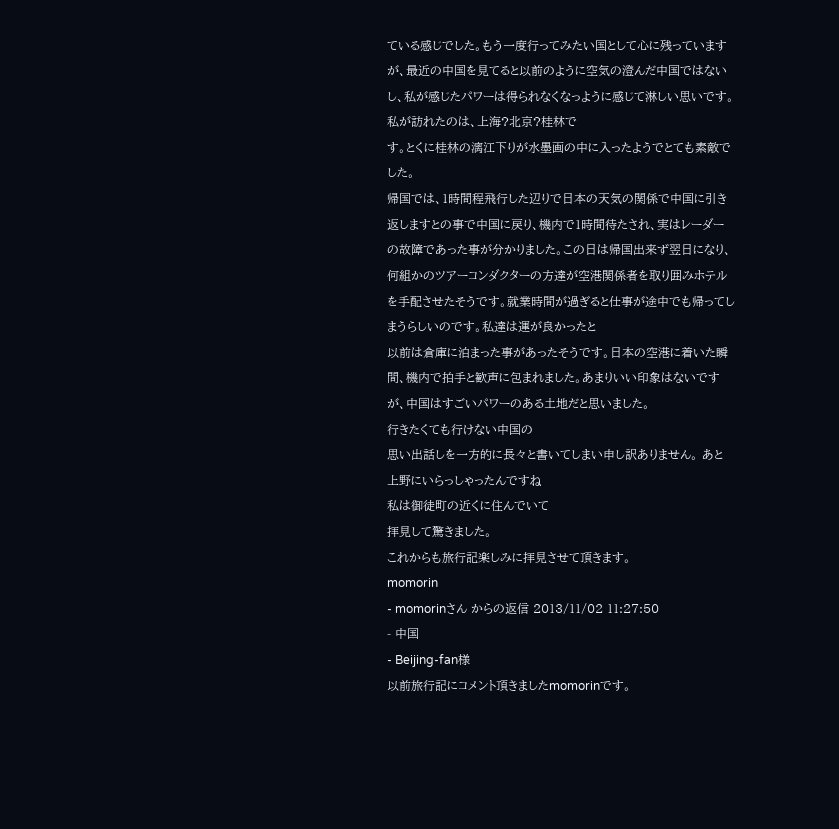ている感じでした。もう一度行ってみたい国として心に残っていますが、最近の中国を見てると以前のように空気の澄んだ中国ではないし、私が感じたパワーは得られなくなっように感じて淋しい思いです。
私が訪れたのは、上海?北京?桂林で
す。とくに桂林の漓江下りが水墨画の中に入ったようでとても素敵でした。
帰国では、1時間程飛行した辺りで日本の天気の関係で中国に引き返しますとの事で中国に戻り、機内で1時間待たされ、実はレーダーの故障であった事が分かりました。この日は帰国出来ず翌日になり、何組かのツアーコンダクターの方達が空港関係者を取り囲みホテルを手配させたそうです。就業時間が過ぎると仕事が途中でも帰ってしまうらしいのです。私達は運が良かったと
以前は倉庫に泊まった事があったそうです。日本の空港に着いた瞬間、機内で拍手と歓声に包まれました。あまりいい印象はないですが、中国はすごいパワーのある土地だと思いました。
行きたくても行けない中国の
思い出話しを一方的に長々と書いてしまい申し訳ありません。 あと
上野にいらっしゃったんですね
私は御徒町の近くに住んでいて
拝見して驚きました。
これからも旅行記楽しみに拝見させて頂きます。
momorin
- momorinさん からの返信 2013/11/02 11:27:50
- 中国
- Beijing-fan様
以前旅行記にコメント頂きましたmomorinです。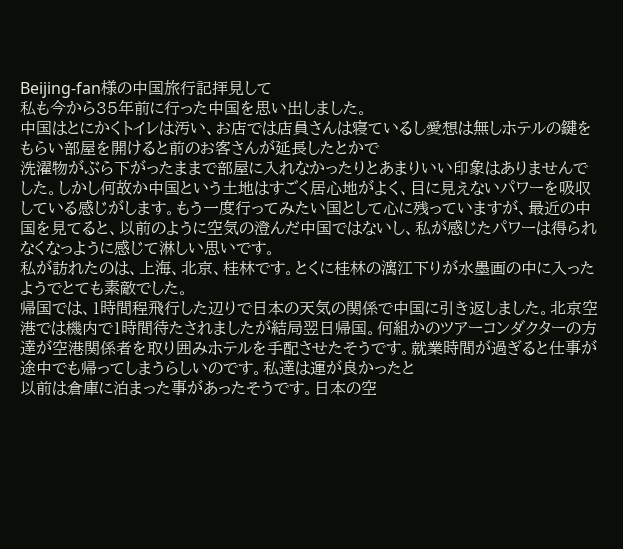Beijing-fan様の中国旅行記拝見して
私も今から35年前に行った中国を思い出しました。
中国はとにかくトイレは汚い、お店では店員さんは寝ているし愛想は無しホテルの鍵をもらい部屋を開けると前のお客さんが延長したとかで
洗濯物がぶら下がったままで部屋に入れなかったりとあまりいい印象はありませんでした。しかし何故か中国という土地はすごく居心地がよく、目に見えないパワーを吸収している感じがします。もう一度行ってみたい国として心に残っていますが、最近の中国を見てると、以前のように空気の澄んだ中国ではないし、私が感じたパワーは得られなくなっように感じて淋しい思いです。
私が訪れたのは、上海、北京、桂林です。とくに桂林の漓江下りが水墨画の中に入ったようでとても素敵でした。
帰国では、1時間程飛行した辺りで日本の天気の関係で中国に引き返しました。北京空港では機内で1時間待たされましたが結局翌日帰国。何組かのツアーコンダクターの方達が空港関係者を取り囲みホテルを手配させたそうです。就業時間が過ぎると仕事が途中でも帰ってしまうらしいのです。私達は運が良かったと
以前は倉庫に泊まった事があったそうです。日本の空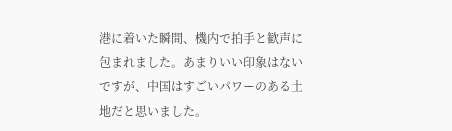港に着いた瞬間、機内で拍手と歓声に包まれました。あまりいい印象はないですが、中国はすごいパワーのある土地だと思いました。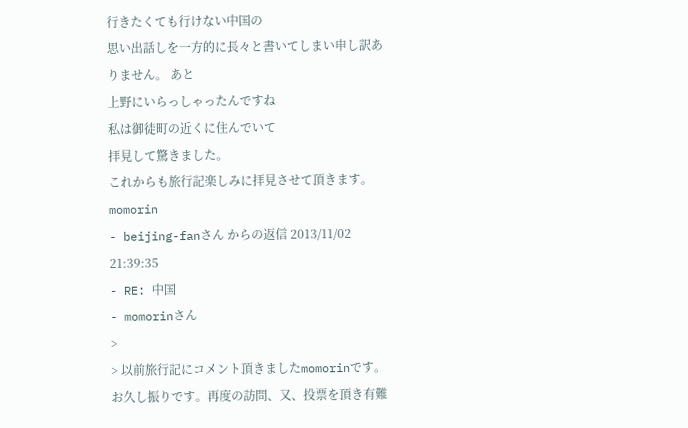行きたくても行けない中国の
思い出話しを一方的に長々と書いてしまい申し訳ありません。 あと
上野にいらっしゃったんですね
私は御徒町の近くに住んでいて
拝見して驚きました。
これからも旅行記楽しみに拝見させて頂きます。
momorin
- beijing-fanさん からの返信 2013/11/02 21:39:35
- RE: 中国
- momorinさん
>
> 以前旅行記にコメント頂きましたmomorinです。
お久し振りです。再度の訪問、又、投票を頂き有難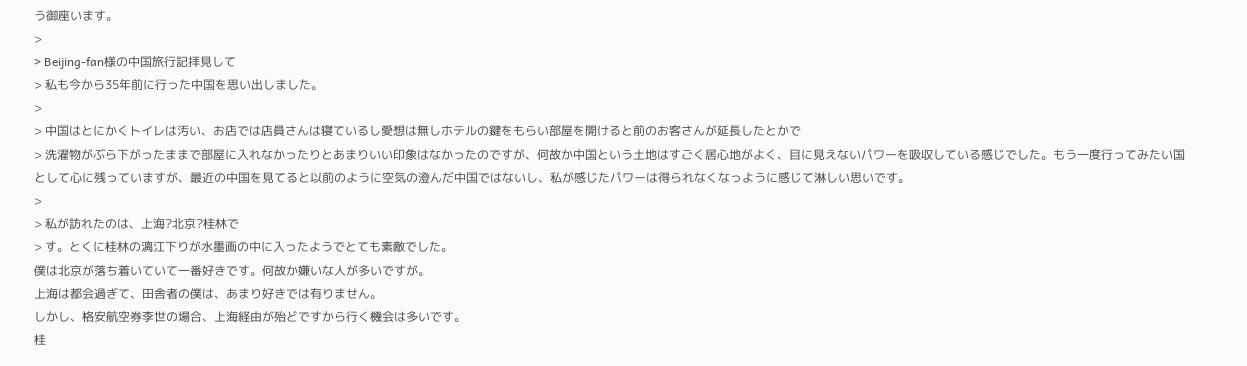う御座います。
>
> Beijing-fan様の中国旅行記拝見して
> 私も今から35年前に行った中国を思い出しました。
>
> 中国はとにかくトイレは汚い、お店では店員さんは寝ているし愛想は無しホテルの鍵をもらい部屋を開けると前のお客さんが延長したとかで
> 洗濯物がぶら下がったままで部屋に入れなかったりとあまりいい印象はなかったのですが、何故か中国という土地はすごく居心地がよく、目に見えないパワーを吸収している感じでした。もう一度行ってみたい国として心に残っていますが、最近の中国を見てると以前のように空気の澄んだ中国ではないし、私が感じたパワーは得られなくなっように感じて淋しい思いです。
>
> 私が訪れたのは、上海?北京?桂林で
> す。とくに桂林の漓江下りが水墨画の中に入ったようでとても素敵でした。
僕は北京が落ち着いていて一番好きです。何故か嫌いな人が多いですが。
上海は都会過ぎて、田舎者の僕は、あまり好きでは有りません。
しかし、格安航空券李世の場合、上海経由が殆どですから行く機会は多いです。
桂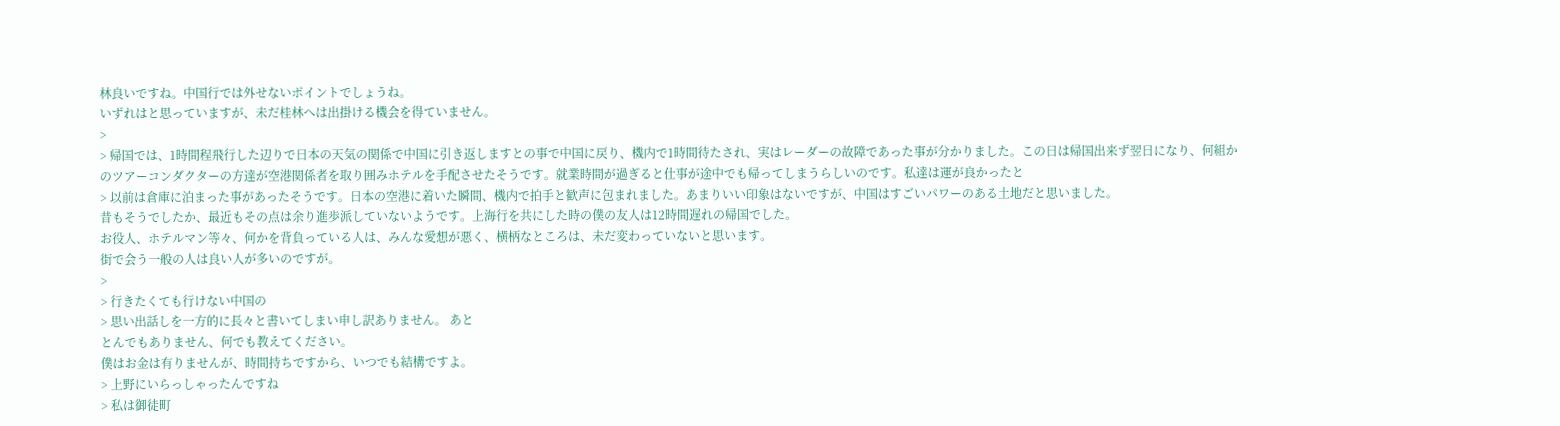林良いですね。中国行では外せないポイントでしょうね。
いずれはと思っていますが、未だ桂林へは出掛ける機会を得ていません。
>
> 帰国では、1時間程飛行した辺りで日本の天気の関係で中国に引き返しますとの事で中国に戻り、機内で1時間待たされ、実はレーダーの故障であった事が分かりました。この日は帰国出来ず翌日になり、何組かのツアーコンダクターの方達が空港関係者を取り囲みホテルを手配させたそうです。就業時間が過ぎると仕事が途中でも帰ってしまうらしいのです。私達は運が良かったと
> 以前は倉庫に泊まった事があったそうです。日本の空港に着いた瞬間、機内で拍手と歓声に包まれました。あまりいい印象はないですが、中国はすごいパワーのある土地だと思いました。
昔もそうでしたか、最近もその点は余り進歩派していないようです。上海行を共にした時の僕の友人は12時間遅れの帰国でした。
お役人、ホテルマン等々、何かを背負っている人は、みんな愛想が悪く、横柄なところは、未だ変わっていないと思います。
街で会う一般の人は良い人が多いのですが。
>
> 行きたくても行けない中国の
> 思い出話しを一方的に長々と書いてしまい申し訳ありません。 あと
とんでもありません、何でも教えてください。
僕はお金は有りませんが、時間持ちですから、いつでも結構ですよ。
> 上野にいらっしゃったんですね
> 私は御徒町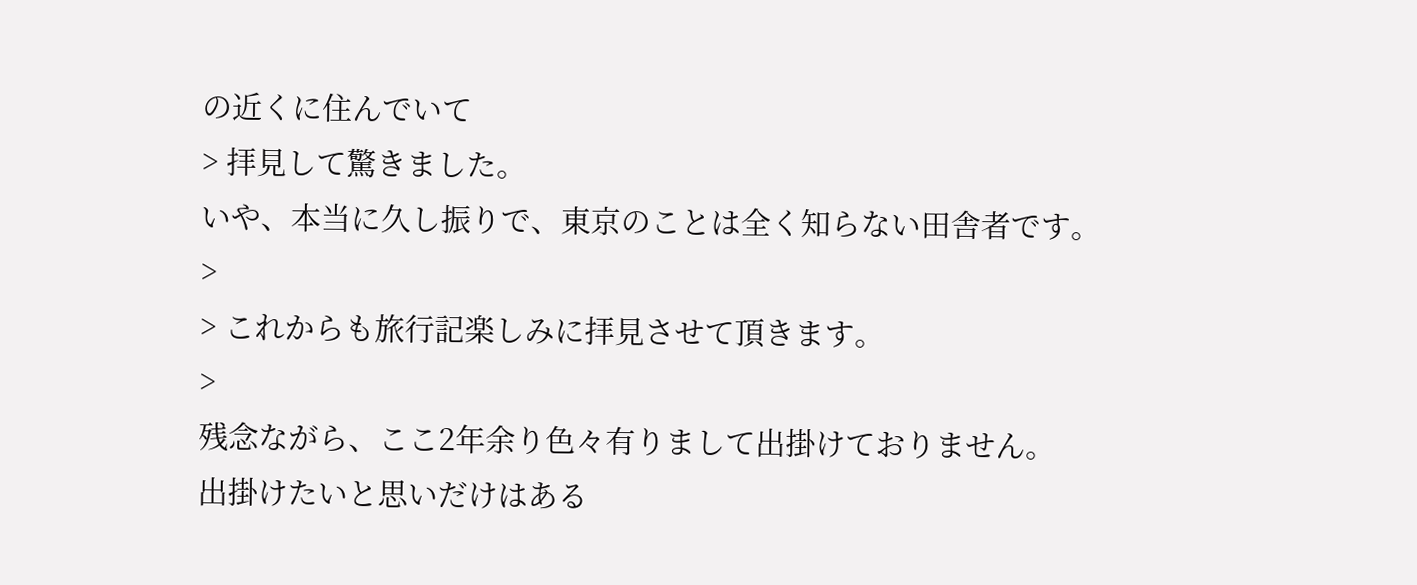の近くに住んでいて
> 拝見して驚きました。
いや、本当に久し振りで、東京のことは全く知らない田舎者です。
>
> これからも旅行記楽しみに拝見させて頂きます。
>
残念ながら、ここ2年余り色々有りまして出掛けておりません。
出掛けたいと思いだけはある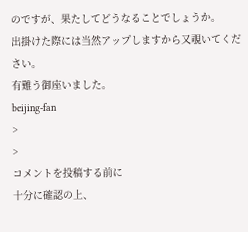のですが、果たしてどうなることでしょうか。
出掛けた際には当然アップしますから又覗いてください。
有難う御座いました。
beijing-fan
>
>
コメントを投稿する前に
十分に確認の上、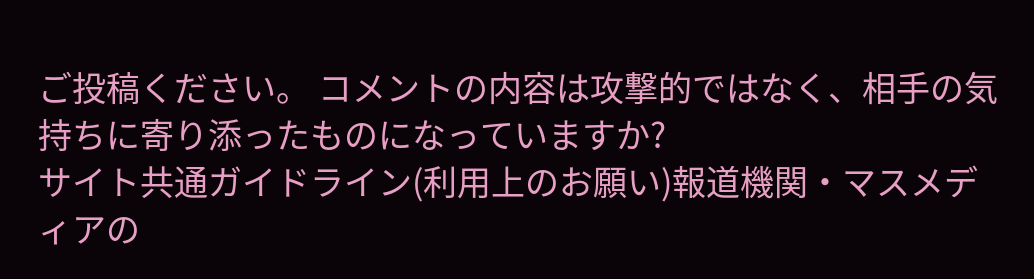ご投稿ください。 コメントの内容は攻撃的ではなく、相手の気持ちに寄り添ったものになっていますか?
サイト共通ガイドライン(利用上のお願い)報道機関・マスメディアの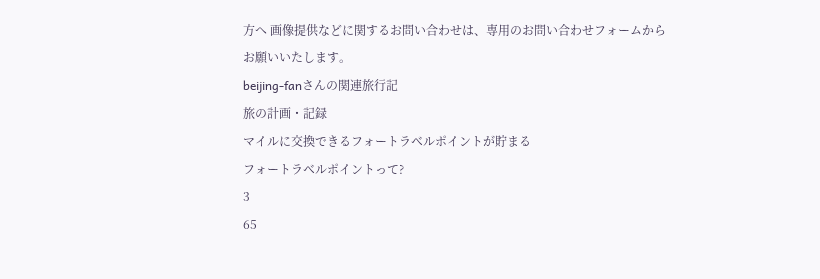方へ 画像提供などに関するお問い合わせは、専用のお問い合わせフォームからお願いいたします。
beijing-fanさんの関連旅行記
旅の計画・記録
マイルに交換できるフォートラベルポイントが貯まる
フォートラベルポイントって?
3
65